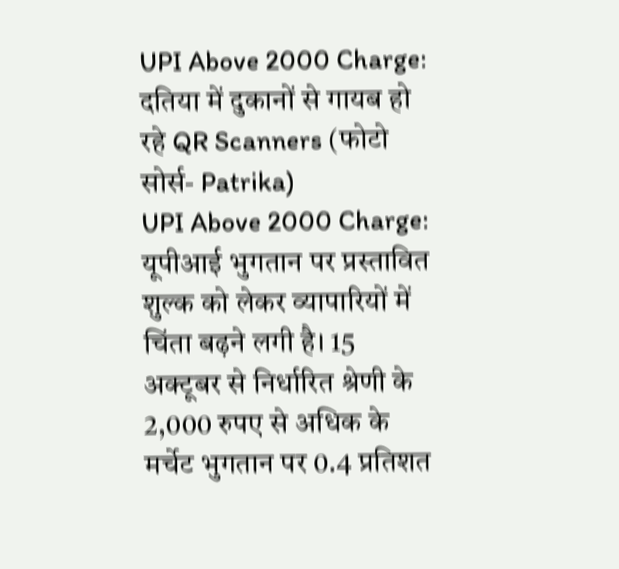UPI Above 2000 Charge: दतिया में दुकानों से गायब हो रहे QR Scanners (फोटो सोर्स- Patrika)
UPI Above 2000 Charge: यूपीआई भुगतान पर प्रस्तावित शुल्क को लेकर व्यापारियों में चिंता बढ़ने लगी है। 15 अक्टूबर से निर्धारित श्रेणी के 2,000 रुपए से अधिक के मर्चेट भुगतान पर 0.4 प्रतिशत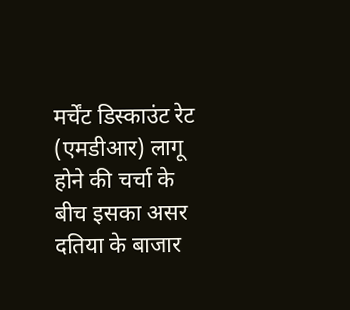मर्चेंट डिस्काउंट रेट (एमडीआर) लागू होने की चर्चा के बीच इसका असर दतिया के बाजार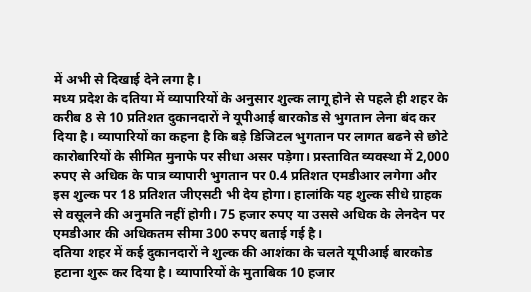में अभी से दिखाई देने लगा है।
मध्य प्रदेश के दतिया में व्यापारियों के अनुसार शुल्क लागू होने से पहले ही शहर के करीब 8 से 10 प्रतिशत दुकानदारों ने यूपीआई बारकोड से भुगतान लेना बंद कर दिया है। व्यापारियों का कहना है कि बड़े डिजिटल भुगतान पर लागत बढने से छोटे कारोबारियों के सीमित मुनाफे पर सीधा असर पड़ेगा। प्रस्तावित व्यवस्था में 2,000 रुपए से अधिक के पात्र व्यापारी भुगतान पर 0.4 प्रतिशत एमडीआर लगेगा और इस शुल्क पर 18 प्रतिशत जीएसटी भी देय होगा। हालांकि यह शुल्क सीधे ग्राहक से वसूलने की अनुमति नहीं होगी। 75 हजार रुपए या उससे अधिक के लेनदेन पर एमडीआर की अधिकतम सीमा 300 रुपए बताई गई है।
दतिया शहर में कई दुकानदारों ने शुल्क की आशंका के चलते यूपीआई बारकोड हटाना शुरू कर दिया है। व्यापारियों के मुताबिक 10 हजार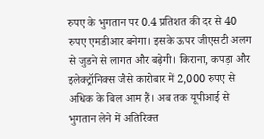रुपए के भुगतान पर 0.4 प्रतिशत की दर से 40 रुपए एमडीआर बनेगा। इसके ऊपर जीएसटी अलग से जुडने से लागत और बढ़ेगी। किराना, कपड़ा और इलेक्ट्रॉनिक्स जैसे कारोबार में 2,000 रुपए से अधिक के बिल आम हैं। अब तक यूपीआई से भुगतान लेने में अतिरिक्त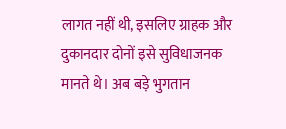लागत नहीं थी, इसलिए ग्राहक और दुकानदार दोनों इसे सुविधाजनक मानते थे। अब बड़े भुगतान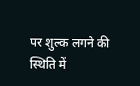पर शुल्क लगने की स्थिति में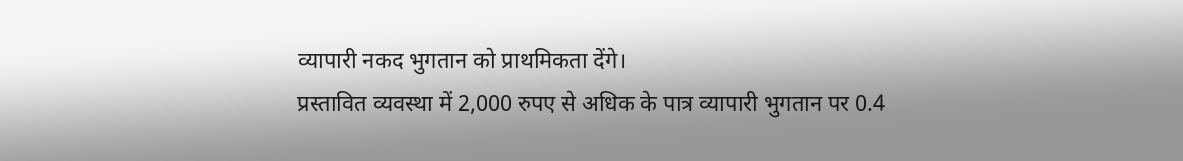व्यापारी नकद भुगतान को प्राथमिकता देंगे।
प्रस्तावित व्यवस्था में 2,000 रुपए से अधिक के पात्र व्यापारी भुगतान पर 0.4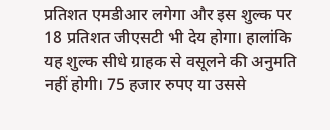प्रतिशत एमडीआर लगेगा और इस शुल्क पर 18 प्रतिशत जीएसटी भी देय होगा। हालांकि यह शुल्क सीधे ग्राहक से वसूलने की अनुमति नहीं होगी। 75 हजार रुपए या उससे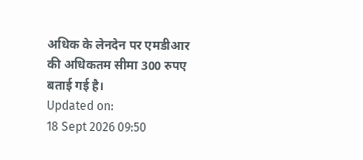अधिक के लेनदेन पर एमडीआर की अधिकतम सीमा 300 रुपए बताई गई है।
Updated on:
18 Sept 2026 09:50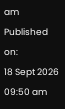am
Published on:
18 Sept 2026 09:50 am